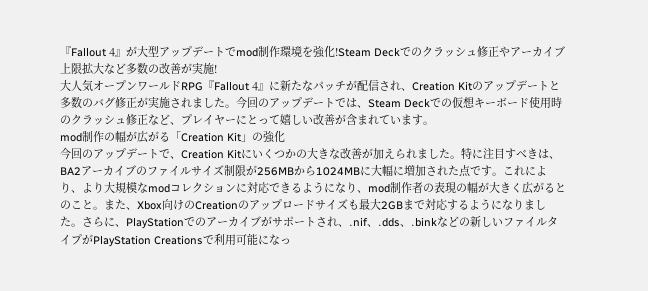『Fallout 4』が大型アップデートでmod制作環境を強化!Steam Deckでのクラッシュ修正やアーカイブ上限拡大など多数の改善が実施!
大人気オープンワールドRPG『Fallout 4』に新たなパッチが配信され、Creation Kitのアップデートと多数のバグ修正が実施されました。今回のアップデートでは、Steam Deckでの仮想キーボード使用時のクラッシュ修正など、プレイヤーにとって嬉しい改善が含まれています。
mod制作の幅が広がる「Creation Kit」の強化
今回のアップデートで、Creation Kitにいくつかの大きな改善が加えられました。特に注目すべきは、BA2アーカイブのファイルサイズ制限が256MBから1024MBに大幅に増加された点です。これにより、より大規模なmodコレクションに対応できるようになり、mod制作者の表現の幅が大きく広がるとのこと。また、Xbox向けのCreationのアップロードサイズも最大2GBまで対応するようになりました。さらに、PlayStationでのアーカイブがサポートされ、.nif、.dds、.binkなどの新しいファイルタイプがPlayStation Creationsで利用可能になっ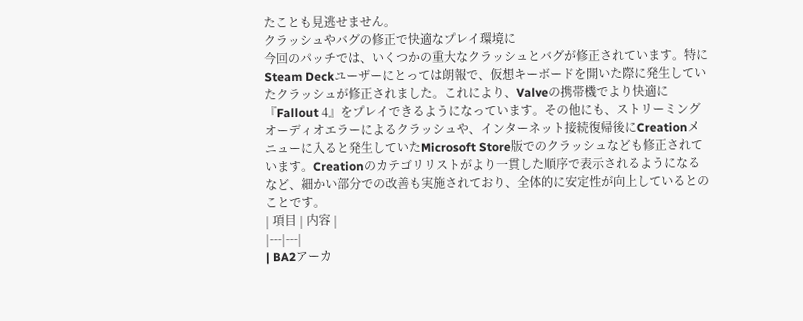たことも見逃せません。
クラッシュやバグの修正で快適なプレイ環境に
今回のパッチでは、いくつかの重大なクラッシュとバグが修正されています。特にSteam Deckユーザーにとっては朗報で、仮想キーボードを開いた際に発生していたクラッシュが修正されました。これにより、Valveの携帯機でより快適に『Fallout 4』をプレイできるようになっています。その他にも、ストリーミングオーディオエラーによるクラッシュや、インターネット接続復帰後にCreationメニューに入ると発生していたMicrosoft Store版でのクラッシュなども修正されています。Creationのカテゴリリストがより一貫した順序で表示されるようになるなど、細かい部分での改善も実施されており、全体的に安定性が向上しているとのことです。
| 項目 | 内容 |
|---|---|
| BA2アーカ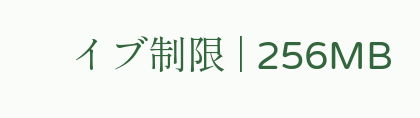イブ制限 | 256MB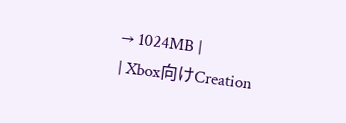→ 1024MB |
| Xbox向けCreation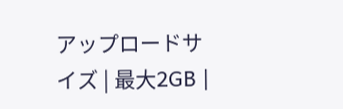アップロードサイズ | 最大2GB |